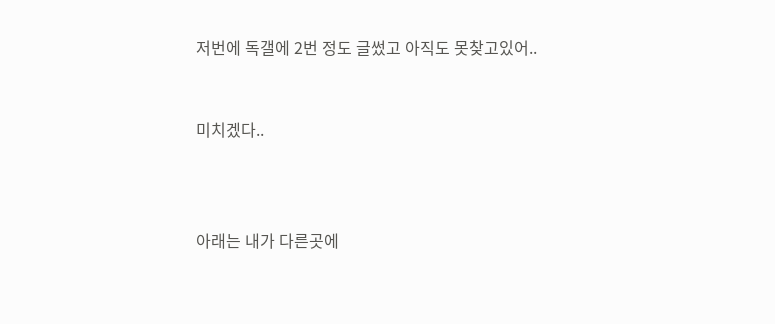저번에 독갤에 2번 정도 글썼고 아직도 못찾고있어..


미치겠다..



아래는 내가 다른곳에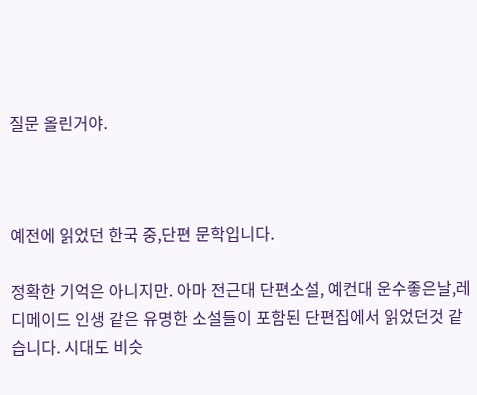질문 올린거야.



예전에 읽었던 한국 중,단편 문학입니다.

정확한 기억은 아니지만. 아마 전근대 단편소설, 예컨대 운수좋은날,레디메이드 인생 같은 유명한 소설들이 포함된 단편집에서 읽었던것 같습니다. 시대도 비슷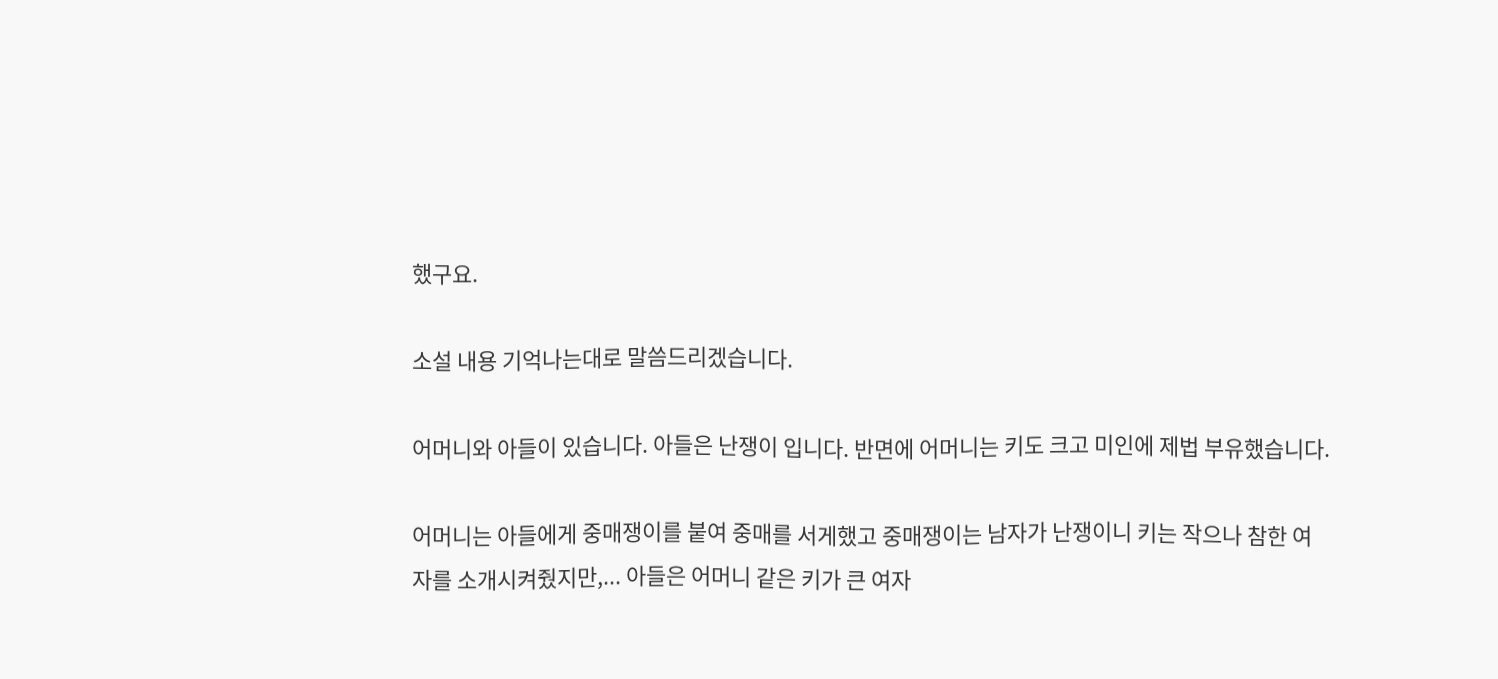했구요.

소설 내용 기억나는대로 말씀드리겠습니다.

어머니와 아들이 있습니다. 아들은 난쟁이 입니다. 반면에 어머니는 키도 크고 미인에 제법 부유했습니다.

어머니는 아들에게 중매쟁이를 붙여 중매를 서게했고 중매쟁이는 남자가 난쟁이니 키는 작으나 참한 여자를 소개시켜줬지만,... 아들은 어머니 같은 키가 큰 여자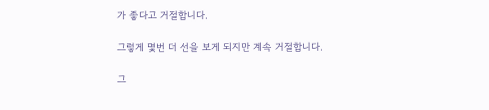가 좋다고 거절합니다.

그렇게 몇번 더 선을 보게 되지만 계속 거절합니다.

그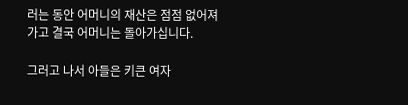러는 동안 어머니의 재산은 점점 없어져가고 결국 어머니는 돌아가십니다.

그러고 나서 아들은 키큰 여자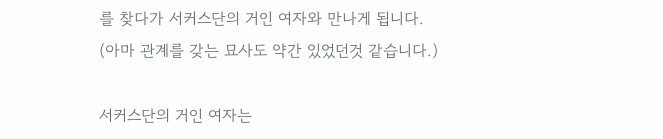를 찾다가 서커스단의 거인 여자와 만나게 됩니다.
(아마 관계를 갖는 묘사도 약간 있었던것 같습니다.)

서커스단의 거인 여자는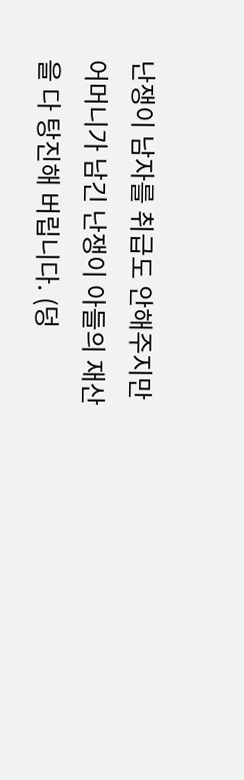난쟁이 남자를 취급도 안해주지만 어머니가 남긴 난쟁이 아들의 재산을 다 탕진해 버립니다. (덩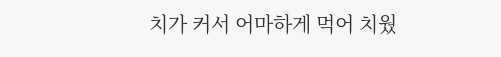치가 커서 어마하게 먹어 치웠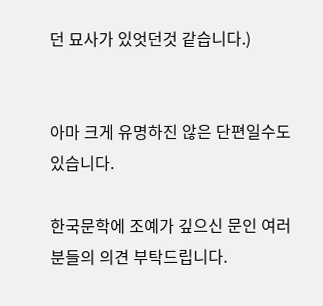던 묘사가 있엇던것 같습니다.)


아마 크게 유명하진 않은 단편일수도 있습니다.

한국문학에 조예가 깊으신 문인 여러분들의 의견 부탁드립니다.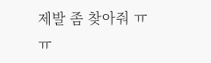제발 좀 찾아줘 ㅠㅠ